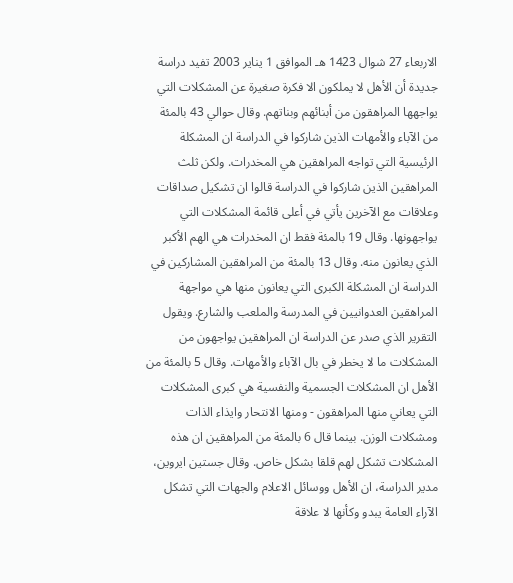الاربعاء 27 شوال 1423 هـ الموافق 1 يناير 2003 تفيد دراسة جديدة أن الأهل لا يملكون الا فكرة صغيرة عن المشكلات التي يواجهها المراهقون من أبنائهم وبناتهم. وقال حوالي 43 بالمئة من الآباء والأمهات الذين شاركوا في الدراسة ان المشكلة الرئيسية التي تواجه المراهقين هي المخدرات. ولكن ثلث المراهقين الذين شاركوا في الدراسة قالوا ان تشكيل صداقات وعلاقات مع الآخرين يأتي في أعلى قائمة المشكلات التي يواجهونها. وقال 19 بالمئة فقط ان المخدرات هي الهم الأكبر الذي يعانون منه. وقال 13 بالمئة من المراهقين المشاركين في الدراسة ان المشكلة الكبرى التي يعانون منها هي مواجهة المراهقين العدوانيين في المدرسة والملعب والشارع. ويقول التقرير الذي صدر عن الدراسة ان المراهقين يواجهون من المشكلات ما لا يخطر في بال الآباء والأمهات. وقال 5 بالمئة من الأهل ان المشكلات الجسمية والنفسية هي كبرى المشكلات التي يعاني منها المراهقون - ومنها الانتحار وايذاء الذات ومشكلات الوزن. بينما قال 6 بالمئة من المراهقين ان هذه المشكلات تشكل لهم قلقا بشكل خاص. وقال جستين ايروين، مدير الدراسة، ان الأهل ووسائل الاعلام والجهات التي تشكل الآراء العامة يبدو وكأنها لا علاقة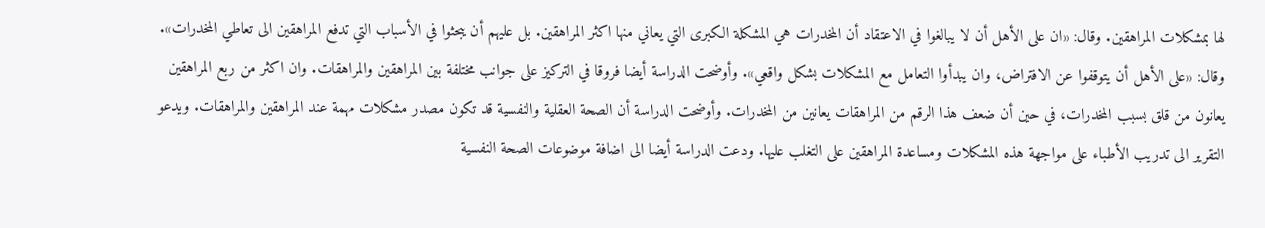لها بمشكلات المراهقين. وقال: «ان على الأهل أن لا يبالغوا في الاعتقاد أن المخدرات هي المشكلة الكبرى التي يعاني منها اكثر المراهقين. بل عليهم أن يبحثوا في الأسباب التي تدفع المراهقين الى تعاطي المخدرات». وقال: «على الأهل أن يتوقفوا عن الافتراض، وان يبدأوا التعامل مع المشكلات بشكل واقعي». وأوضحت الدراسة أيضا فروقا في التركيز على جوانب مختلفة بين المراهقين والمراهقات. وان اكثر من ربع المراهقين يعانون من قلق بسبب المخدرات، في حين أن ضعف هذا الرقم من المراهقات يعانين من المخدرات. وأوضحت الدراسة أن الصحة العقلية والنفسية قد تكون مصدر مشكلات مهمة عند المراهقين والمراهقات. ويدعو التقرير الى تدريب الأطباء على مواجهة هذه المشكلات ومساعدة المراهقين على التغلب عليها. ودعت الدراسة أيضا الى اضافة موضوعات الصحة النفسية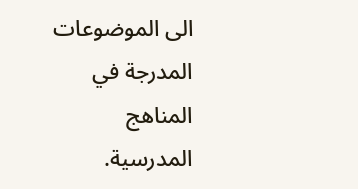الى الموضوعات المدرجة في المناهج المدرسية.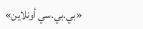«بي.بي.سي أونلاين»